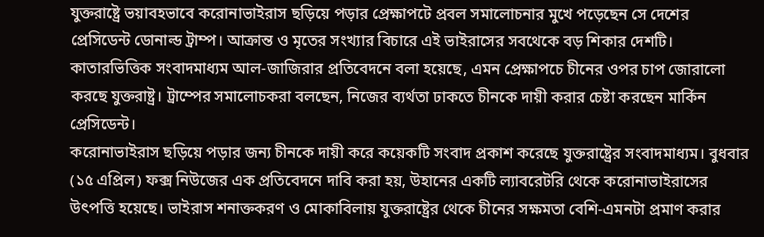যুক্তরাষ্ট্রে ভয়াবহভাবে করোনাভাইরাস ছড়িয়ে পড়ার প্রেক্ষাপটে প্রবল সমালোচনার মুখে পড়েছেন সে দেশের প্রেসিডেন্ট ডোনাল্ড ট্রাম্প। আক্রান্ত ও মৃতের সংখ্যার বিচারে এই ভাইরাসের সবথেকে বড় শিকার দেশটি। কাতারভিত্তিক সংবাদমাধ্যম আল-জাজিরার প্রতিবেদনে বলা হয়েছে, এমন প্রেক্ষাপচে চীনের ওপর চাপ জোরালো করছে যুক্তরাষ্ট্র। ট্রাম্পের সমালোচকরা বলছেন, নিজের ব্যর্থতা ঢাকতে চীনকে দায়ী করার চেষ্টা করছেন মার্কিন প্রেসিডেন্ট।
করোনাভাইরাস ছড়িয়ে পড়ার জন্য চীনকে দায়ী করে কয়েকটি সংবাদ প্রকাশ করেছে যুক্তরাষ্ট্রের সংবাদমাধ্যম। বুধবার (১৫ এপ্রিল) ফক্স নিউজের এক প্রতিবেদনে দাবি করা হয়, উহানের একটি ল্যাবরেটরি থেকে করোনাভাইরাসের উৎপত্তি হয়েছে। ভাইরাস শনাক্তকরণ ও মোকাবিলায় যুক্তরাষ্ট্রের থেকে চীনের সক্ষমতা বেশি-এমনটা প্রমাণ করার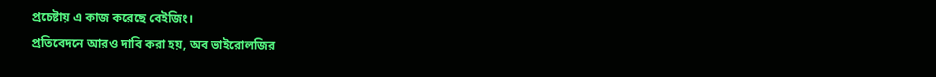প্রচেষ্টায় এ কাজ করেছে বেইজিং।
প্রতিবেদনে আরও দাবি করা হয়, অব ভাইরোলজির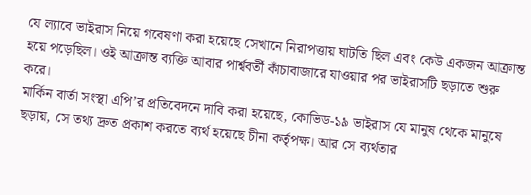যে ল্যাবে ভাইরাস নিয়ে গবেষণা করা হয়েছে সেখানে নিরাপত্তায় ঘাটতি ছিল এবং কেউ একজন আক্রান্ত হয়ে পড়েছিল। ওই আক্রান্ত ব্যক্তি আবার পার্শ্ববর্তী কাঁচাবাজারে যাওয়ার পর ভাইরাসটি ছড়াতে শুরু করে।
মার্কিন বার্তা সংস্থা এপি’র প্রতিবেদনে দাবি করা হয়েছে, কোভিড-১৯ ভাইরাস যে মানুষ থেকে মানুষে ছড়ায়, সে তথ্য দ্রুত প্রকাশ করতে ব্যর্থ হয়েছে চীনা কর্তৃপক্ষ। আর সে ব্যর্থতার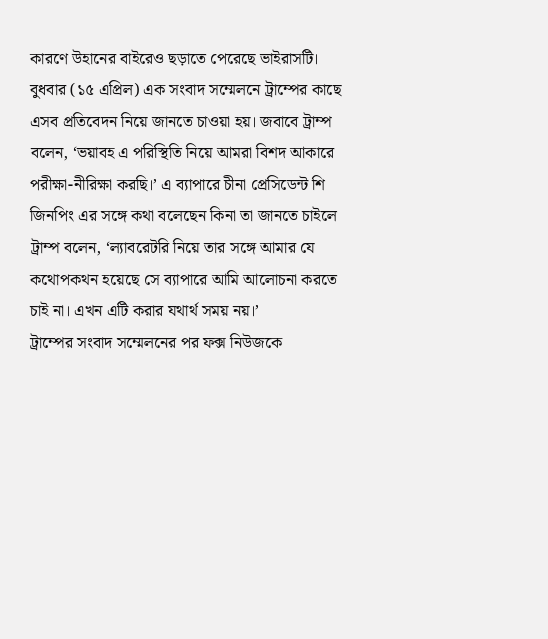কারণে উহানের বাইরেও ছড়াতে পেরেছে ভাইরাসটি।
বুধবার (১৫ এপ্রিল) এক সংবাদ সম্মেলনে ট্রাম্পের কাছে এসব প্রতিবেদন নিয়ে জানতে চাওয়া হয়। জবাবে ট্রাম্প বলেন, ‘ভয়াবহ এ পরিস্থিতি নিয়ে আমরা বিশদ আকারে পরীক্ষা-নীরিক্ষা করছি।’ এ ব্যাপারে চীনা প্রেসিডেন্ট শি জিনপিং এর সঙ্গে কথা বলেছেন কিনা তা জানতে চাইলে ট্রাম্প বলেন, ‘ল্যাবরেটরি নিয়ে তার সঙ্গে আমার যে কথোপকথন হয়েছে সে ব্যাপারে আমি আলোচনা করতে চাই না। এখন এটি করার যথার্থ সময় নয়।’
ট্রাম্পের সংবাদ সম্মেলনের পর ফক্স নিউজকে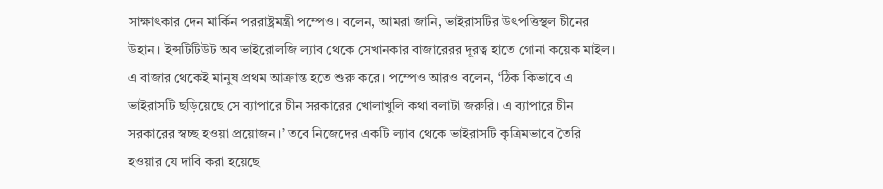সাক্ষাৎকার দেন মার্কিন পররাষ্ট্রমন্ত্রী পম্পেও। বলেন, আমরা জানি, ভাইরাসটির উৎপত্তিস্থল চীনের উহান। ইন্সটিটিউট অব ভাইরোলজি ল্যাব থেকে সেখানকার বাজারেরর দূরত্ব হাতে গোনা কয়েক মাইল। এ বাজার থেকেই মানুষ প্রথম আক্রান্ত হতে শুরু করে। পম্পেও আরও বলেন, ‘ঠিক কিভাবে এ ভাইরাসটি ছড়িয়েছে সে ব্যাপারে চীন সরকারের খোলাখুলি কথা বলাটা জরুরি। এ ব্যাপারে চীন সরকারের স্বচ্ছ হওয়া প্রয়োজন।’ তবে নিজেদের একটি ল্যাব থেকে ভাইরাসটি কৃত্রিমভাবে তৈরি হওয়ার যে দাবি করা হয়েছে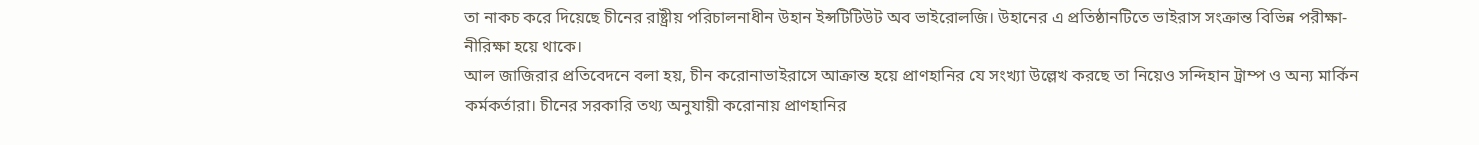তা নাকচ করে দিয়েছে চীনের রাষ্ট্রীয় পরিচালনাধীন উহান ইন্সটিটিউট অব ভাইরোলজি। উহানের এ প্রতিষ্ঠানটিতে ভাইরাস সংক্রান্ত বিভিন্ন পরীক্ষা-নীরিক্ষা হয়ে থাকে।
আল জাজিরার প্রতিবেদনে বলা হয়, চীন করোনাভাইরাসে আক্রান্ত হয়ে প্রাণহানির যে সংখ্যা উল্লেখ করছে তা নিয়েও সন্দিহান ট্রাম্প ও অন্য মার্কিন কর্মকর্তারা। চীনের সরকারি তথ্য অনুযায়ী করোনায় প্রাণহানির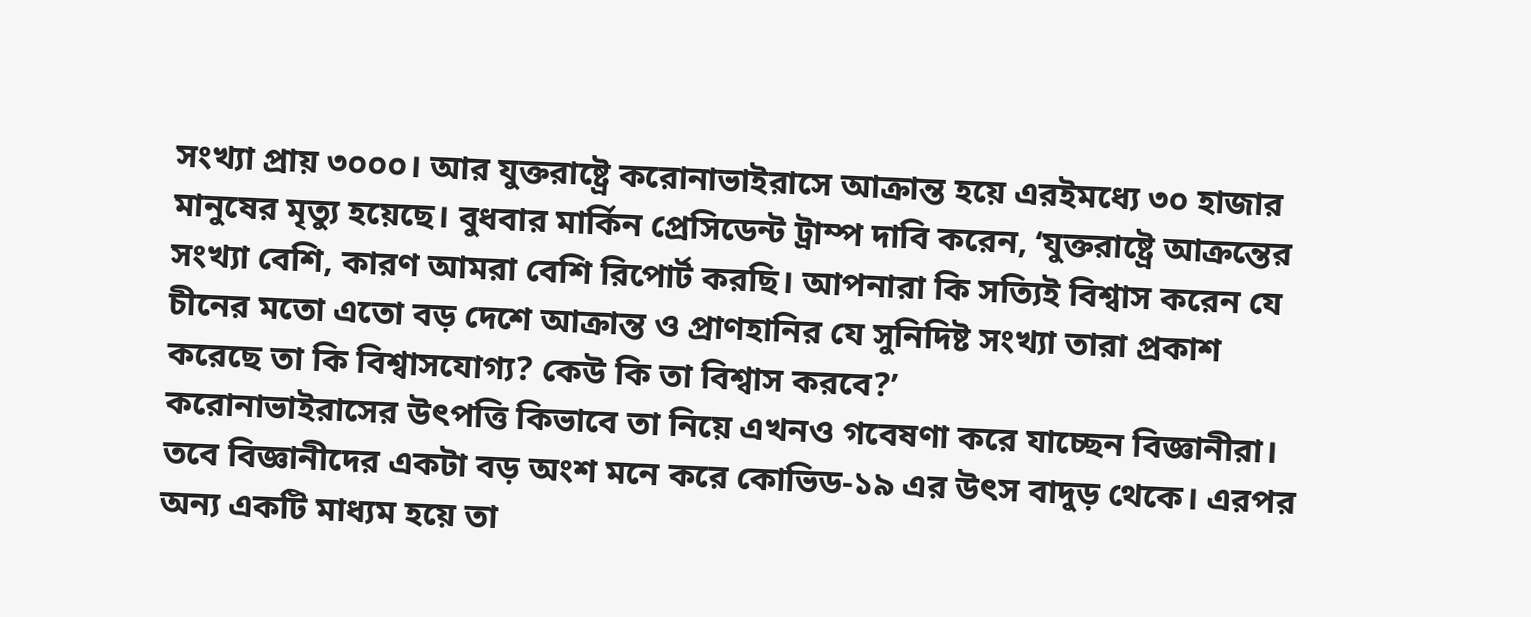সংখ্যা প্রায় ৩০০০। আর যুক্তরাষ্ট্রে করোনাভাইরাসে আক্রান্ত হয়ে এরইমধ্যে ৩০ হাজার মানুষের মৃত্যু হয়েছে। বুধবার মার্কিন প্রেসিডেন্ট ট্রাম্প দাবি করেন, ‘যুক্তরাষ্ট্রে আক্রন্তের সংখ্যা বেশি, কারণ আমরা বেশি রিপোর্ট করছি। আপনারা কি সত্যিই বিশ্বাস করেন যে চীনের মতো এতো বড় দেশে আক্রান্ত ও প্রাণহানির যে সুনিদিষ্ট সংখ্যা তারা প্রকাশ করেছে তা কি বিশ্বাসযোগ্য? কেউ কি তা বিশ্বাস করবে?’
করোনাভাইরাসের উৎপত্তি কিভাবে তা নিয়ে এখনও গবেষণা করে যাচ্ছেন বিজ্ঞানীরা। তবে বিজ্ঞানীদের একটা বড় অংশ মনে করে কোভিড-১৯ এর উৎস বাদুড় থেকে। এরপর অন্য একটি মাধ্যম হয়ে তা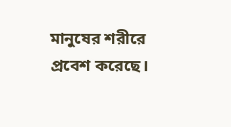মানুষের শরীরে প্রবেশ করেছে।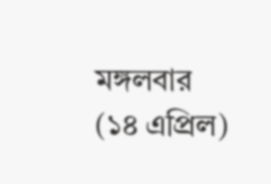মঙ্গলবার (১৪ এপ্রিল)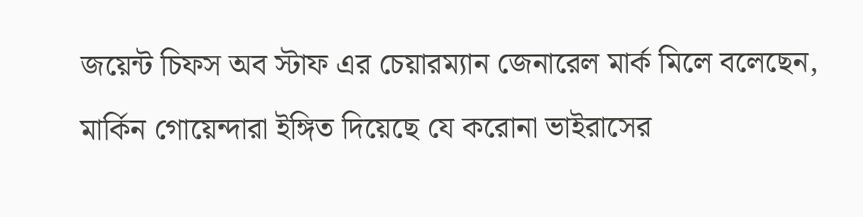জয়েন্ট চিফস অব স্টাফ এর চেয়ারম্যান জেনারেল মার্ক মিলে বলেছেন, মার্কিন গোয়েন্দারা ইঙ্গিত দিয়েছে যে করোনা ভাইরাসের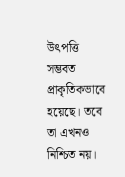উৎপত্তি সম্ভবত প্রাকৃতিকভাবে হয়েছে। তবে তা এখনও নিশ্চিত নয়।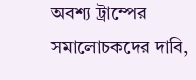অবশ্য ট্রাম্পের সমালোচকদের দাবি,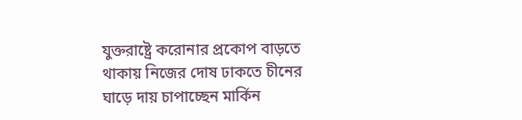যুক্তরাষ্ট্রে করোনার প্রকোপ বাড়তে থাকায় নিজের দোষ ঢাকতে চীনের ঘাড়ে দায় চাপাচ্ছেন মার্কিন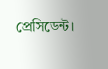প্রেসিডেন্ট।